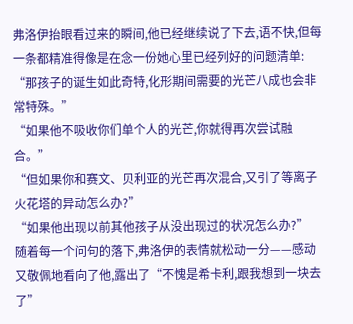弗洛伊抬眼看过来的瞬间,他已经继续说了下去,语不快,但每一条都精准得像是在念一份她心里已经列好的问题清单:
“那孩子的诞生如此奇特,化形期间需要的光芒八成也会非常特殊。”
“如果他不吸收你们单个人的光芒,你就得再次尝试融合。”
“但如果你和赛文、贝利亚的光芒再次混合,又引了等离子火花塔的异动怎么办?”
“如果他出现以前其他孩子从没出现过的状况怎么办?”
随着每一个问句的落下,弗洛伊的表情就松动一分——感动又敬佩地看向了他,露出了“不愧是希卡利,跟我想到一块去了”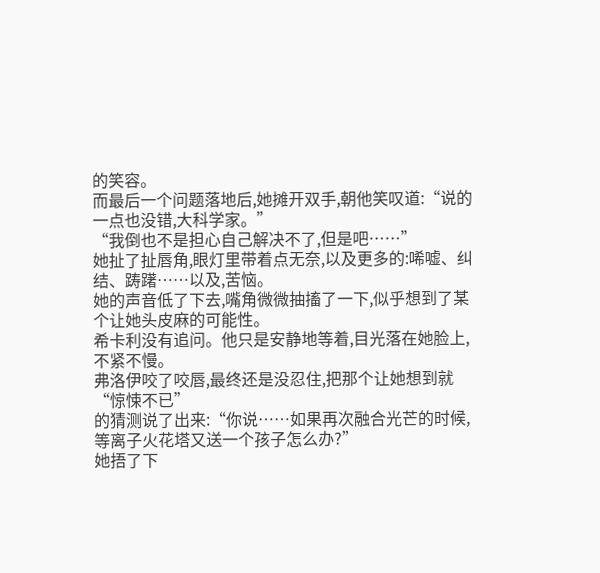的笑容。
而最后一个问题落地后,她摊开双手,朝他笑叹道:“说的一点也没错,大科学家。”
“我倒也不是担心自己解决不了,但是吧……”
她扯了扯唇角,眼灯里带着点无奈,以及更多的:唏嘘、纠结、踌躇……以及,苦恼。
她的声音低了下去,嘴角微微抽搐了一下,似乎想到了某个让她头皮麻的可能性。
希卡利没有追问。他只是安静地等着,目光落在她脸上,不紧不慢。
弗洛伊咬了咬唇,最终还是没忍住,把那个让她想到就“惊悚不已”
的猜测说了出来:“你说……如果再次融合光芒的时候,等离子火花塔又送一个孩子怎么办?”
她捂了下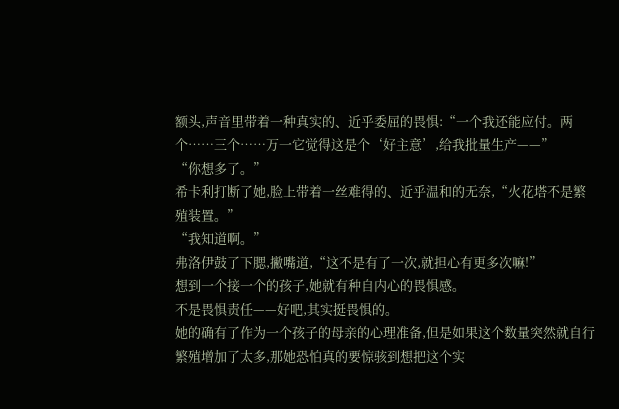额头,声音里带着一种真实的、近乎委屈的畏惧:“一个我还能应付。两个……三个……万一它觉得这是个‘好主意’,给我批量生产——”
“你想多了。”
希卡利打断了她,脸上带着一丝难得的、近乎温和的无奈,“火花塔不是繁殖装置。”
“我知道啊。”
弗洛伊鼓了下腮,撇嘴道,“这不是有了一次,就担心有更多次嘛!”
想到一个接一个的孩子,她就有种自内心的畏惧感。
不是畏惧责任——好吧,其实挺畏惧的。
她的确有了作为一个孩子的母亲的心理准备,但是如果这个数量突然就自行繁殖增加了太多,那她恐怕真的要惊骇到想把这个实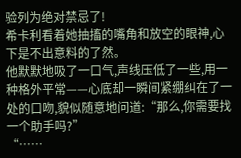验列为绝对禁忌了!
希卡利看着她抽搐的嘴角和放空的眼神,心下是不出意料的了然。
他默默地吸了一口气,声线压低了一些,用一种格外平常——心底却一瞬间紧绷纠在了一处的口吻,貌似随意地问道:“那么,你需要找一个助手吗?”
“……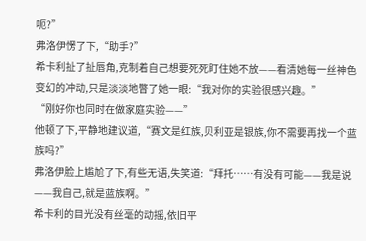呃?”
弗洛伊愣了下,“助手?”
希卡利扯了扯唇角,克制着自己想要死死盯住她不放——看清她每一丝神色变幻的冲动,只是淡淡地瞥了她一眼:“我对你的实验很感兴趣。”
“刚好你也同时在做家庭实验——”
他顿了下,平静地建议道,“赛文是红族,贝利亚是银族,你不需要再找一个蓝族吗?”
弗洛伊脸上尴尬了下,有些无语,失笑道:“拜托……有没有可能——我是说——我自己,就是蓝族啊。”
希卡利的目光没有丝毫的动摇,依旧平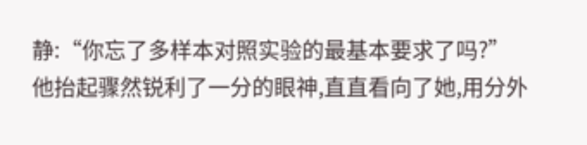静:“你忘了多样本对照实验的最基本要求了吗?”
他抬起骤然锐利了一分的眼神,直直看向了她,用分外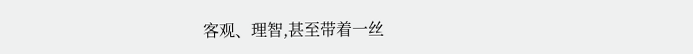客观、理智,甚至带着一丝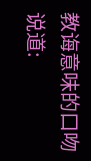教诲意味的口吻说道: